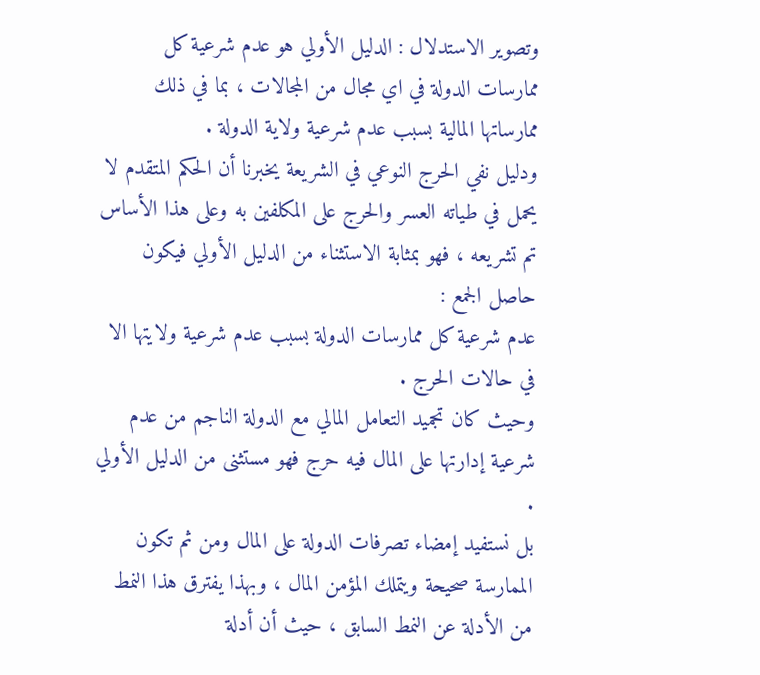وتصوير الاستدلال : الدليل الأولي هو عدم شرعية كل ممارسات الدولة في اي مجال من المجالات ، بما في ذلك ممارساتها المالية بسبب عدم شرعية ولاية الدولة .
ودليل نفي الحرج النوعي في الشريعة يخبرنا أن الحكم المتقدم لا يحمل في طياته العسر والحرج على المكلفين به وعلى هذا الأساس تم تشريعه ، فهو بمثابة الاستثناء من الدليل الأولي فيكون حاصل الجمع :
عدم شرعية كل ممارسات الدولة بسبب عدم شرعية ولايتها الا في حالات الحرج .
وحيث كان تجميد التعامل المالي مع الدولة الناجم من عدم شرعية إدارتها على المال فيه حرج فهو مستثنى من الدليل الأولي .
بل نستفيد إمضاء تصرفات الدولة على المال ومن ثم تكون الممارسة صحيحة ويتملك المؤمن المال ، وبهذا يفترق هذا النمط من الأدلة عن النمط السابق ، حيث أن أدلة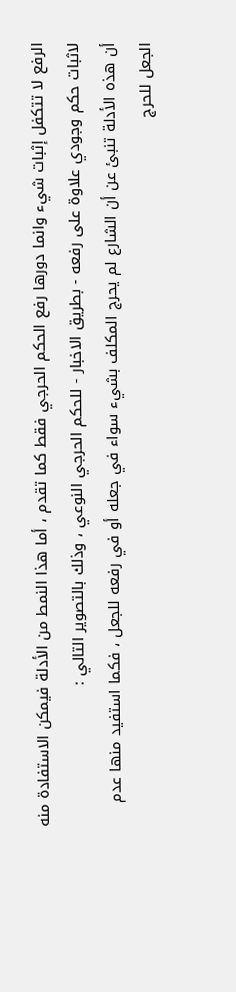الرفع لا تتكفل إثبات شيء وانما دورها رفع الحكم الحرجي فقط كما تقدم ، أما هذا النمط من الأدلة فيمكن الاستفادة منه لاثبات حكم وجودي علاوة على رفعه - بطريق الاخبار - للحكم الحرجي النوعي ، وذلك بالتصوير التالي :
أن هذه الأدلة تنبئ عن أن الشارع لم يحرج المكلف بشيء سواء في جعله أو في رفعه للجعل ، فكما استفيد منها عدم الجعل للحرج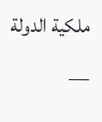ملكية الدولة —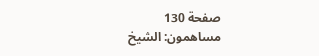صفحة 130
مساهمون: الشيخ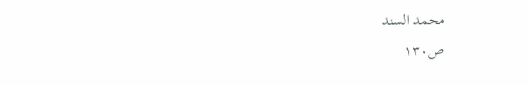محمد السند
ص١٣٠